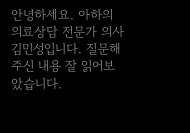안녕하세요. 아하의 의료상담 전문가 의사 김민성입니다. 질문해주신 내용 잘 읽어보았습니다.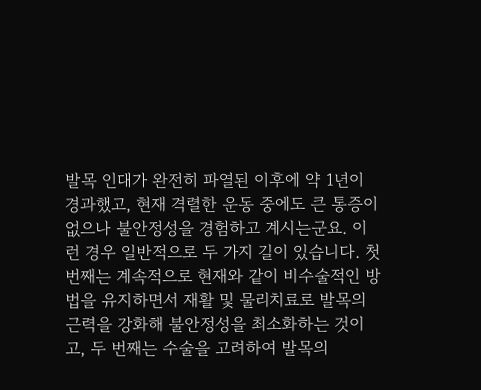발목 인대가 완전히 파열된 이후에 약 1년이 경과했고, 현재 격렬한 운동 중에도 큰 통증이 없으나 불안정성을 경험하고 계시는군요. 이런 경우 일반적으로 두 가지 길이 있습니다. 첫 번째는 계속적으로 현재와 같이 비수술적인 방법을 유지하면서 재활 및 물리치료로 발목의 근력을 강화해 불안정성을 최소화하는 것이고, 두 번째는 수술을 고려하여 발목의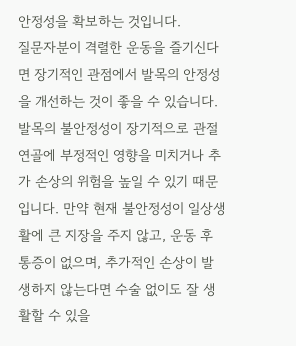안정성을 확보하는 것입니다.
질문자분이 격렬한 운동을 즐기신다면 장기적인 관점에서 발목의 안정성을 개선하는 것이 좋을 수 있습니다. 발목의 불안정성이 장기적으로 관절 연골에 부정적인 영향을 미치거나 추가 손상의 위험을 높일 수 있기 때문입니다. 만약 현재 불안정성이 일상생활에 큰 지장을 주지 않고, 운동 후 통증이 없으며, 추가적인 손상이 발생하지 않는다면 수술 없이도 잘 생활할 수 있을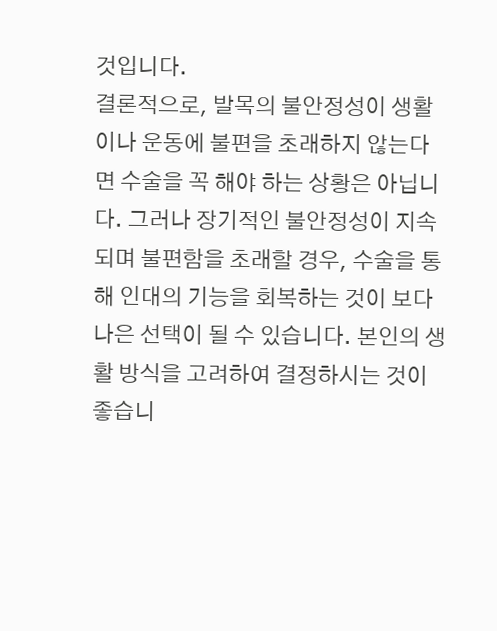것입니다.
결론적으로, 발목의 불안정성이 생활이나 운동에 불편을 초래하지 않는다면 수술을 꼭 해야 하는 상황은 아닙니다. 그러나 장기적인 불안정성이 지속되며 불편함을 초래할 경우, 수술을 통해 인대의 기능을 회복하는 것이 보다 나은 선택이 될 수 있습니다. 본인의 생활 방식을 고려하여 결정하시는 것이 좋습니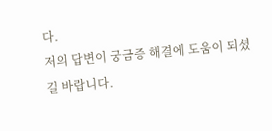다.
저의 답변이 궁금증 해결에 도움이 되셨길 바랍니다.